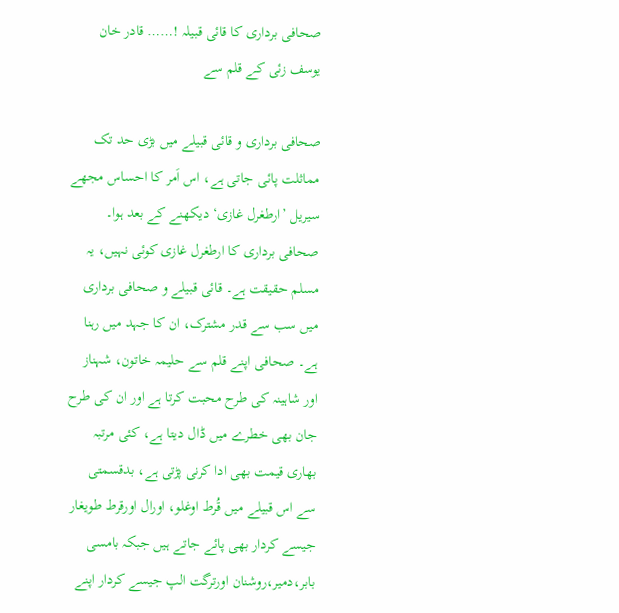صحافی برداری کا قائی قبیلہ !…… قادر خان یوسف زئی کے قلم سے

صحافی برداری و قائی قبیلے میں بڑی حد تک مماثلت پائی جاتی ہے، اس اَمر کا احساس مجھے سیریل ’ارطغرل غازی‘ دیکھنے کے بعد ہوا۔ صحافی برداری کا ارطغرل غازی کوئی نہیں، یہ مسلم حقیقت ہے۔ قائی قبیلے و صحافی برداری میں سب سے قدر مشترک، ان کا جہد میں رہنا ہے۔ صحافی اپنے قلم سے حلیمہ خاتون، شہناز اور شاہینہ کی طرح محبت کرتا ہے اور ان کی طرح جان بھی خطرے میں ڈال دیتا ہے، کئی مرتبہ بھاری قیمت بھی ادا کرنی پڑتی ہے، بدقسمتی سے اس قبیلے میں قُرط اوغلو، اورال اورقرط طویغار جیسے کردار بھی پائے جاتے ہیں جبکہ بامسی بابر،دمیر،روشنان اورترگت الپ جیسے کردار اپنے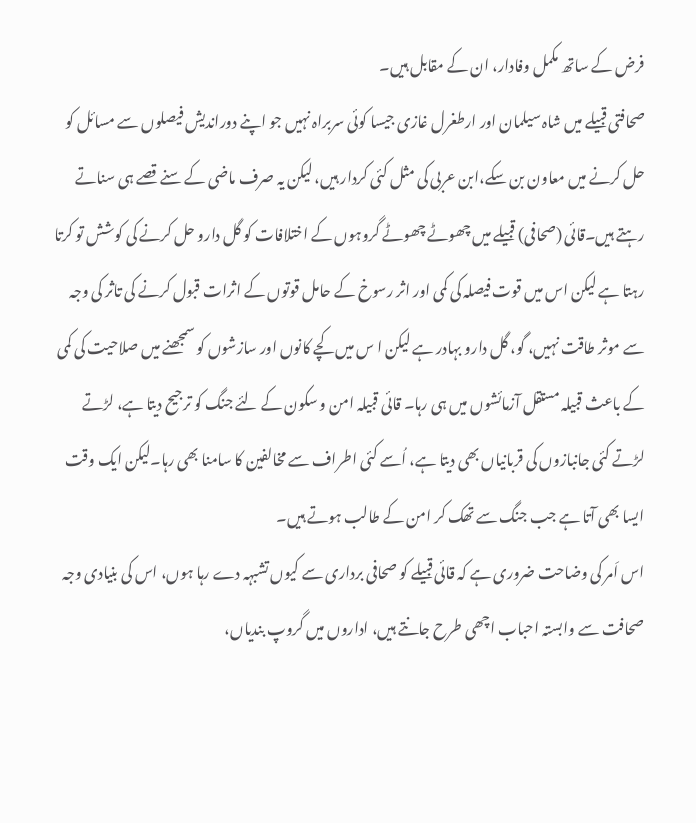فرض کے ساتھ مکمل وفادار، ان کے مقابل ہیں۔
صحافتی قبیلے میں شاہ سیلمان اور ارطغرل غازی جیسا کوئی سربراہ نہیں جو اپنے دوراندیش فیصلوں سے مسائل کو حل کرنے میں معاون بن سکے،ابن عربی کی مثل کئی کردار ہیں، لیکن یہ صرف ماضی کے سنے قصے ہی سناتے رہتے ہیں۔قائی (صحافی) قبیلے میں چھوٹے چھوٹے گروہوں کے اختلافات کو گل دارو حل کرنے کی کوشش تو کرتا رہتا ہے لیکن اس میں قوت فیصلہ کی کمی اور اثر رسوخ کے حامل قوتوں کے اثرات قبول کرنے کی تاثر کی وجہ سے موثر طاقت نہیں، گو، گل دارو بہادر ہے لیکن ا س میں کچے کانوں اور سازشوں کو سمجھنے میں صلاحیت کی کمی کے باعث قبیلہ مستقل آزمائشوں میں ہی رہا۔ قائی قبیلہ امن و سکون کے لئے جنگ کو ترجیح دیتا ہے، لڑتے لڑتے کئی جانبازوں کی قربانیاں بھی دیتا ہے، اُسے کئی اطراف سے مخالفین کا سامنا بھی رہا۔لیکن ایک وقت ایسا بھی آتا ہے جب جنگ سے تھک کر امن کے طالب ہوتے ہیں۔
اس اَمر کی وضاحت ضروری ہے کہ قائی قبیلے کو صحافی برداری سے کیوں تشبہہ دے رہا ہوں، اس کی بنیادی وجہ صحافت سے وابستہ احباب اچھی طرح جانتے ہیں، اداروں میں گروپ بندیاں،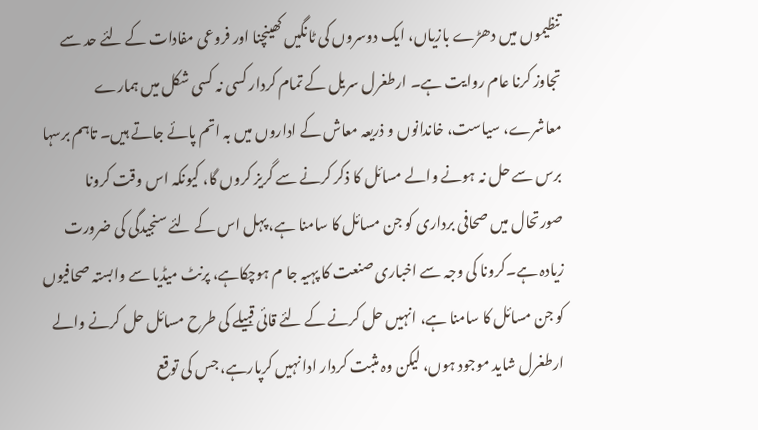تنظیموں میں دھڑے بازیاں، ایک دوسروں کی ٹانگیں کھینچنا اور فروعی مفادات کے لئے حد سے تجاوز کرنا عام روایت ہے۔ ارطغرل سریل کے تمام کردار کسی نہ کسی شکل میں ہمارے معاشرے، سیاست، خاندانوں و ذریعہ معاش کے اداروں میں بہ اتم پائے جاتے ہیں۔ تاہم برسہا برس سے حل نہ ہونے والے مسائل کا ذکر کرنے سے گریز کروں گا، کیونکہ اس وقت کرونا صورتحال میں صحافی برداری کو جن مسائل کا سامنا ہے، پہل اس کے لئے سنجیدگی کی ضرورت زیادہ ہے۔کرونا کی وجہ سے اخباری صنعت کا پہیہ جا م ہوچکاہے، پرنٹ میڈیا سے وابستہ صحافیوں کو جن مسائل کا سامنا ہے، انہیں حل کرنے کے لئے قائی قبیلے کی طرح مسائل حل کرنے والے ارطغرل شاید موجود ہوں، لیکن وہ مثبت کردار ادا نہیں کرپارہے، جس کی توقع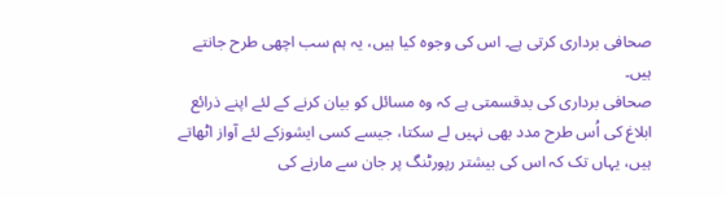صحافی برداری کرتی ہے۔ اس کی وجوہ کیا ہیں، یہ ہم سب اچھی طرح جانتے ہیں۔
صحافی برداری کی بدقسمتی ہے کہ وہ مسائل کو بیان کرنے کے لئے اپنے ذرائع ابلاغ کی اُس طرح مدد بھی نہیں لے سکتا، جیسے کسی ایشوزکے لئے آواز اٹھاتے ہیں، یہاں تک کہ اس کی بیشتر رپورٹنگ پر جان سے مارنے کی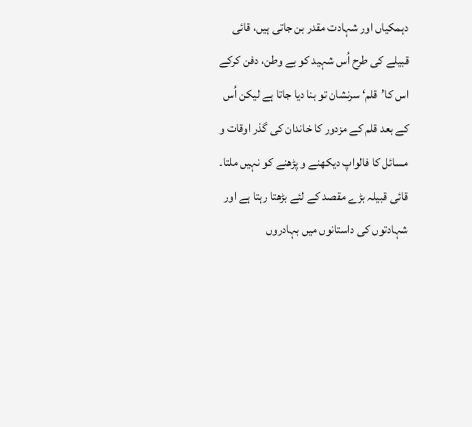دہمکیاں اور شہادت مقدر بن جاتی ہیں، قائی قبیلے کی طرح اُس شہید کو بے وطن، دفن کرکے اس کا’قلم‘ سرنشان تو بنا دیا جاتا ہے لیکن اُس کے بعد قلم کے مزدور کا خاندان کی گذر اوقات و مسائل کا فالواپ دیکھنے و پڑھنے کو نہیں ملتا۔ قائی قبیلہ بڑے مقصد کے لئے بڑھتا رہتا ہے اور شہادتوں کی داستانوں میں بہادروں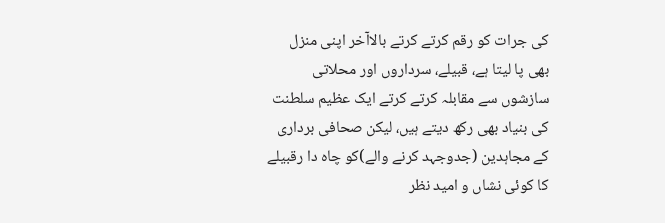کی جرات کو رقم کرتے کرتے بالاآخر اپنی منزل بھی پا لیتا ہے، قبیلے، سرداروں اور محلاتی سازشوں سے مقابلہ کرتے کرتے ایک عظیم سلطنت کی بنیاد بھی رکھ دیتے ہیں، لیکن صحافی برداری کے مجاہدین (جدوجہد کرنے والے)کو چاہ دا رقبیلے کا کوئی نشاں و امید نظر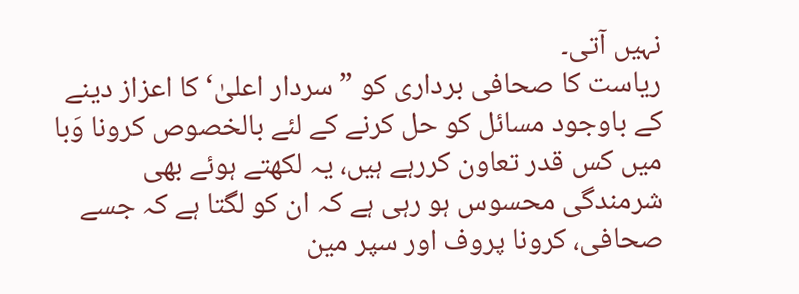نہیں آتی۔
ریاست کا صحافی برداری کو ”سردار اعلیٰ‘ کا اعزاز دینے کے باوجود مسائل کو حل کرنے کے لئے بالخصوص کرونا وَبا میں کس قدر تعاون کررہے ہیں، یہ لکھتے ہوئے بھی شرمندگی محسوس ہو رہی ہے کہ ان کو لگتا ہے کہ جسے صحافی، کرونا پروف اور سپر مین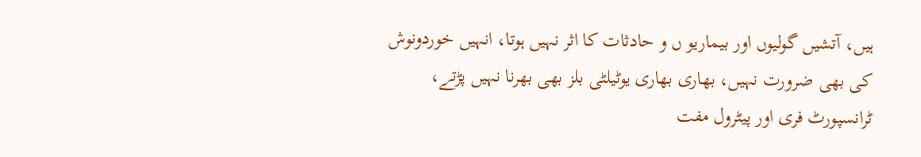ہیں، آتشیں گولیوں اور بیماریو ں و حادثات کا اثر نہیں ہوتا، انہیں خوردونوش کی بھی ضرورت نہیں، بھاری بھاری یوٹیلٹی بلز بھی بھرنا نہیں پڑتے، ٹرانسپورٹ فری اور پیٹرول مفت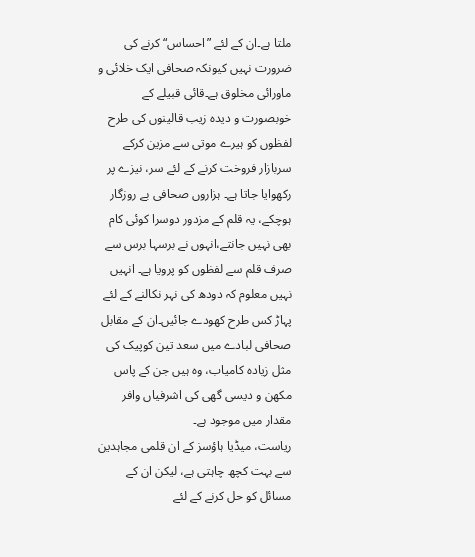ملتا ہے۔ان کے لئے ”احساس“ کرنے کی ضرورت نہیں کیونکہ صحافی ایک خلائی و ماورائی مخلوق ہے۔قائی قبیلے کے خوبصورت و دیدہ زیب قالینوں کی طرح لفظوں کو ہیرے موتی سے مزین کرکے سربازار فروخت کرنے کے لئے سر، نیزے پر رکھوایا جاتا ہے۔ ہزاروں صحافی بے روزگار ہوچکے، یہ قلم کے مزدور دوسرا کوئی کام بھی نہیں جانتے،انہوں نے برسہا برس سے صرف قلم سے لفظوں کو پرویا ہے۔ انہیں نہیں معلوم کہ دودھ کی نہر نکالنے کے لئے پہاڑ کس طرح کھودے جائیں۔ان کے مقابل صحافی لبادے میں سعد تین کوپیک کی مثل زیادہ کامیاب، وہ ہیں جن کے پاس مکھن و دیسی گھی کی اشرفیاں وافر مقدار میں موجود ہے۔
ریاست، میڈیا ہاؤسز کے ان قلمی مجاہدین سے بہت کچھ چاہتی ہے، لیکن ان کے مسائل کو حل کرنے کے لئے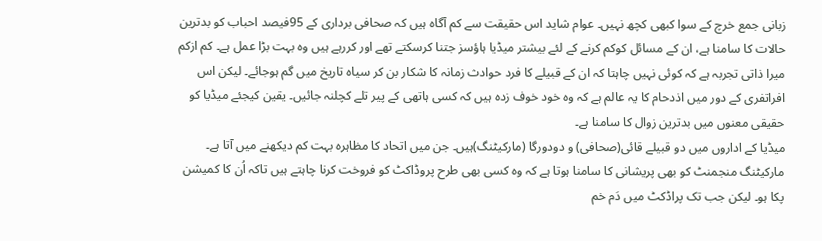زبانی جمع خرچ کے سوا کبھی کچھ نہیں۔ عوام شاید اس حقیقت سے کم آگاہ ہیں کہ صحافی برداری کے 95فیصد احباب کو بدترین حالات کا سامنا ہے، ان کے مسائل کوکم کرنے کے لئے بیشتر میڈیا ہاؤسز جتنا کرسکتے تھے اور کررہے ہیں وہ بہت بڑا عمل ہے۔ کم ازکم میرا ذاتی تجربہ ہے کہ کوئی نہیں چاہتا کہ ان کے قبیلے کا فرد حوادث زمانہ کا شکار بن کر سیاہ تاریخ میں گم ہوجائے۔ لیکن اس افراتفری کے دور میں اذدحام کا یہ عالم ہے کہ وہ خود خوف زدہ ہیں کہ کسی ہاتھی کے پیر تلے کچلنہ جائیں۔ یقین کیجئے میڈیا کو حقیقی معنوں میں بدترین زوال کا سامنا ہے۔
میڈیا کے اداروں میں دو قبیلے قائی(صحافی) و دودورگا (مارکیٹنگ)ہیں۔ جن میں اتحاد کا مظاہرہ بہت کم دیکھنے میں آتا ہے۔ مارکیٹنگ منجمنٹ کو بھی پریشانی کا سامنا ہوتا ہے کہ وہ کسی بھی طرح پروڈاکٹ کو فروخت کرنا چاہتے ہیں تاکہ اُن کا کمیشن پکا ہو۔ لیکن جب تک پراڈکٹ میں دَم خم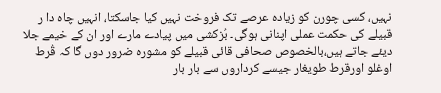نہیں، کسی چورن کو زیادہ عرصے تک فروخت نہیں کیا جاسکتا، انہیں چاہ دا ر قبیلے کی حکمت عملی اپنانی ہوگی۔ بُزکشی میں پیادے مارے اور ان کے خیمے جلا دیئے جاتے ہیں،بالخصوص صحافی قائی قبیلے کو مشورہ ضرور دوں گا کہ قُرط اوغلو اورقرط طویغار جیسے کرداروں سے بار بار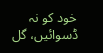خود کو نہ ڈسوائیں، گل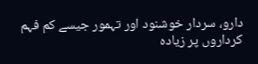دارو، سردار خوشنود اور تہمور جیسے کم فہم کرداروں پر زیادہ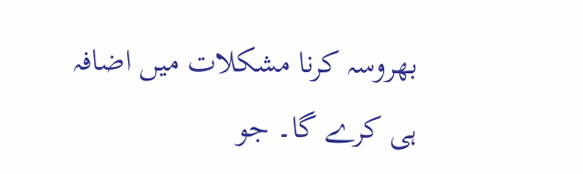بھروسہ کرنا مشکلات میں اضافہ ہی کرے گا۔ جو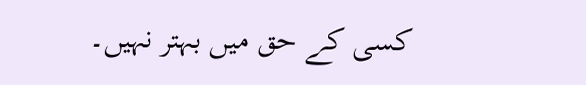کسی کے حق میں بہتر نہیں۔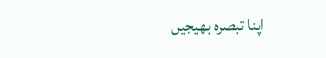اپنا تبصرہ بھیجیں